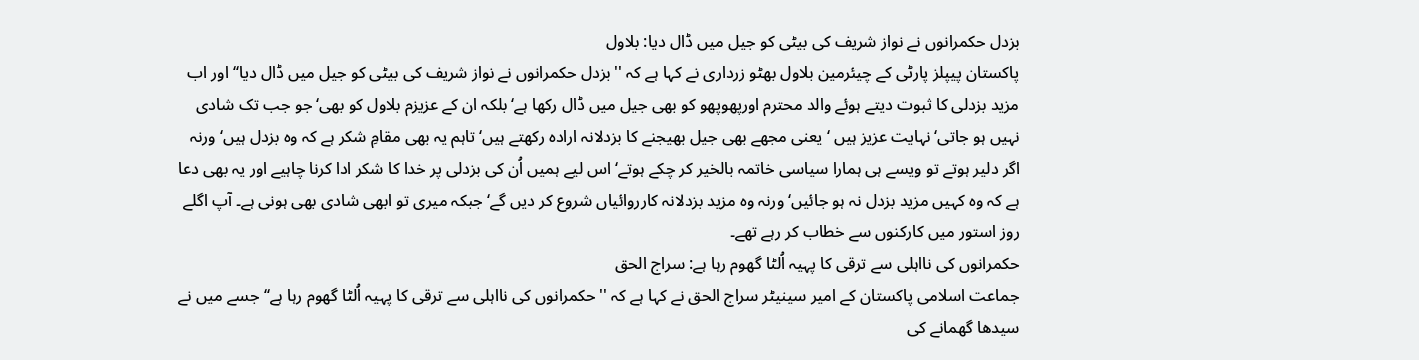بزدل حکمرانوں نے نواز شریف کی بیٹی کو جیل میں ڈال دیا: بلاول
پاکستان پیپلز پارٹی کے چیئرمین بلاول بھٹو زرداری نے کہا ہے کہ ''بزدل حکمرانوں نے نواز شریف کی بیٹی کو جیل میں ڈال دیا‘‘ اور اب مزید بزدلی کا ثبوت دیتے ہوئے والد محترم اورپھوپھو کو بھی جیل میں ڈال رکھا ہے‘ بلکہ ان کے عزیزم بلاول کو بھی‘ جو جب تک شادی نہیں ہو جاتی‘نہایت عزیز ہیں ‘ یعنی مجھے بھی جیل بھیجنے کا بزدلانہ ارادہ رکھتے ہیں‘ تاہم یہ بھی مقامِ شکر ہے کہ وہ بزدل ہیں‘ ورنہ اگر دلیر ہوتے تو ویسے ہی ہمارا سیاسی خاتمہ بالخیر کر چکے ہوتے‘ اس لیے ہمیں اُن کی بزدلی پر خدا کا شکر ادا کرنا چاہیے اور یہ بھی دعا ہے کہ وہ کہیں مزید بزدل نہ ہو جائیں‘ ورنہ وہ مزید بزدلانہ کارروائیاں شروع کر دیں گے‘ جبکہ میری تو ابھی شادی بھی ہونی ہے۔ آپ اگلے روز استور میں کارکنوں سے خطاب کر رہے تھے۔
حکمرانوں کی نااہلی سے ترقی کا پہیہ اُلٹا گھوم رہا ہے: سراج الحق
جماعت اسلامی پاکستان کے امیر سینیٹر سراج الحق نے کہا ہے کہ ''حکمرانوں کی نااہلی سے ترقی کا پہیہ اُلٹا گھوم رہا ہے‘‘ جسے میں نے سیدھا گھمانے کی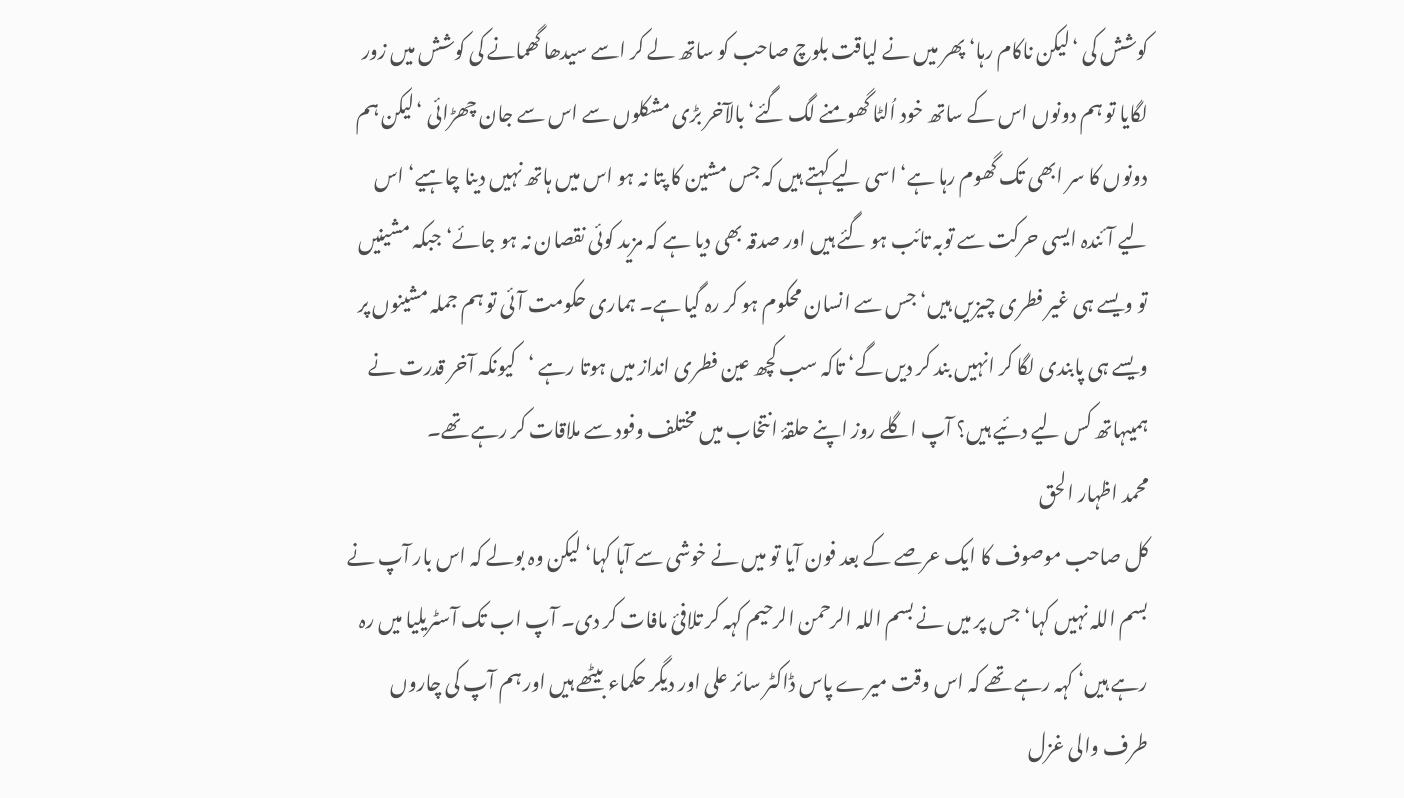کوشش کی ‘لیکن ناکام رہا‘ پھر میں نے لیاقت بلوچ صاحب کو ساتھ لے کر اسے سیدھا گھمانے کی کوشش میں زور لگایا تو ہم دونوں اس کے ساتھ خود اُلٹا گھومنے لگ گئے‘ بالآخر بڑی مشکلوں سے اس سے جان چھڑائی ‘لیکن ہم دونوں کا سر ابھی تک گھوم رہا ہے‘ اسی لیے کہتے ہیں کہ جس مشین کا پتا نہ ہو اس میں ہاتھ نہیں دینا چاہیے‘ اس لیے آئندہ ایسی حرکت سے توبہ تائب ہو گئے ہیں اور صدقہ بھی دیا ہے کہ مزید کوئی نقصان نہ ہو جائے‘ جبکہ مشینیں تو ویسے ہی غیر فطری چیزیں ہیں‘ جس سے انسان محکوم ہو کر رہ گیا ہے۔ ہماری حکومت آئی تو ہم جملہ مشینوں پر ویسے ہی پابندی لگا کر انہیں بند کر دیں گے‘ تاکہ سب کچھ عین فطری انداز میں ہوتا رہے ‘کیونکہ آخر قدرت نے ہمیںہاتھ کس لیے دئیے ہیں؟ آپ اگلے روز اپنے حلقۂ انتخاب میں مختلف وفود سے ملاقات کر رہے تھے۔
محمد اظہار الحق
کل صاحب موصوف کا ایک عرصے کے بعد فون آیا تو میں نے خوشی سے آہا کہا‘ لیکن وہ بولے کہ اس بار آپ نے بسم اللہ نہیں کہا‘ جس پر میں نے بسم اللہ الرحمن الرحیم کہہ کر تلافیٔ مافات کر دی۔ آپ اب تک آسٹریلیا میں رہ رہے ہیں‘ کہہ رہے تھے کہ اس وقت میرے پاس ڈاکٹر سائر علی اور دیگر حکماء بیٹھے ہیں اور ہم آپ کی چاروں طرف والی غزل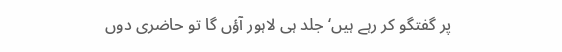پر گفتگو کر رہے ہیں‘ جلد ہی لاہور آؤں گا تو حاضری دوں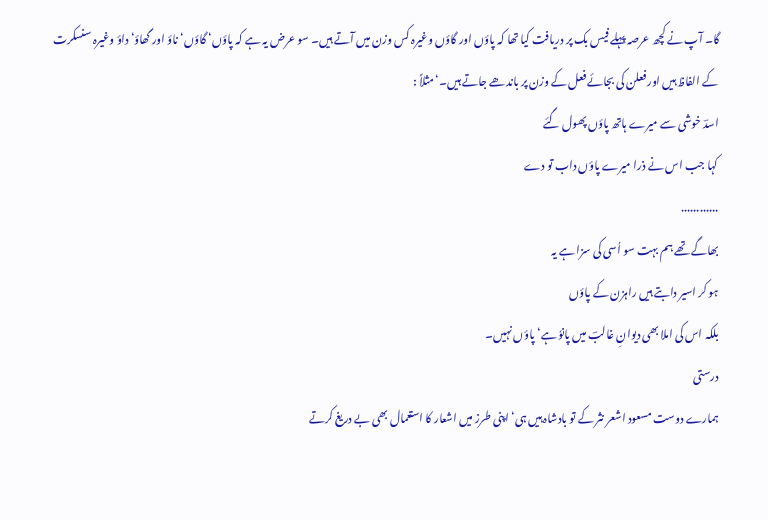گا۔ آپ نے کچھ عرصہ پہلے فیس بک پر دریافت کیا تھا کہ پاؤں اور گاؤں وغیرہ کس وزن میں آتے ہیں۔ سو عرض یہ ہے کہ پاؤں‘ گاؤں‘ ناؤ اور گھاؤ‘ داؤ وغیرہ سنسکرت کے الفاظ ہیں اور فعلن کی بجائے فعل کے وزن پر باندھے جاتے ہیں۔‘مثلاً :
اسدؔ خوشی سے میرے ہاتھ پاؤں پھول گئے
کہا جب اس نے ذرا میرے پاؤں داب تو دے
............
بھاگے تھے ہم بہت سو اُسی کی سزا ہے یہ
ہو کر اسیر دابتے ہیں راہزن کے پاؤں
بلکہ اس کی املا بھی دیوانِ غالبؔ میں پانوٗ ہے‘ پاؤں نہیں۔
درستی
ہمارے دوست مسعود اشعر نثر کے تو بادشاہ ہیں ہی‘ اپنی طرز میں اشعار کا استعمال بھی بے دریغ کرتے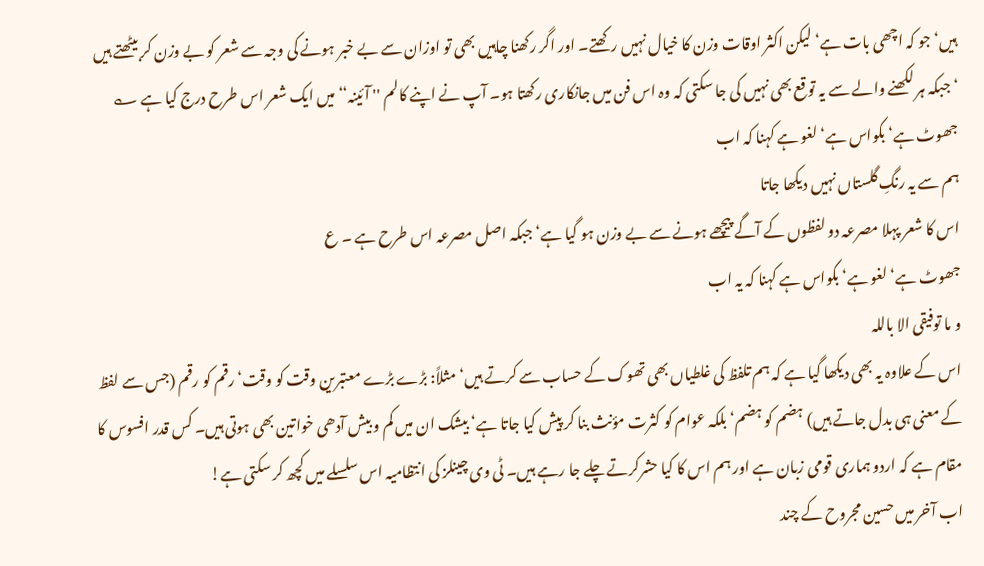ہیں‘ جو کہ اچھی بات ہے‘ لیکن اکثر اوقات وزن کا خیال نہیں رکھتے۔ اور اگر رکھنا چاہیں بھی تو اوزان سے بے خبر ہونے کی وجہ سے شعر کو بے وزن کر بیٹھتے ہیں ‘جبکہ ہر لکھنے والے سے یہ توقع بھی نہیں کی جا سکتی کہ وہ اس فن میں جانکاری رکھتا ہو۔ آپ نے اپنے کالم '' آئینہ‘‘ میں ایک شعر اس طرح درج کیا ہے ؎
جھوٹ ہے‘ بکواس ہے‘ لغو ہے کہنا کہ اب
ہم سے یہ رنگِ گلستاں نہیں دیکھا جاتا
اس کا شعر پہلا مصرعہ دو لفظوں کے آگے پیچھے ہونے سے بے وزن ہو گیا ہے‘جبکہ اصل مصرعہ اس طرح ہے ۔ ع
جھوٹ ہے‘ لغو ہے‘ بکواس ہے کہنا کہ یہ اب
و ما توفیقی الا باللہ
اس کے علاوہ یہ بھی دیکھا گیا ہے کہ ہم تلفظ کی غلطیاں بھی تھوک کے حساب سے کرتے ہیں‘ مثلاً: بڑے بڑے معتبرین وقت کو وقت‘ رقم کو رقم (جس سے لفظ کے معنی ہی بدل جاتے ہیں) ہضم کو ہضم‘ بلکہ عوام کو کثرت مؤنث بنا کر پیش کیا جاتا ہے‘ بیشک ان میں کم و بیش آدھی خواتین بھی ہوتی ہیں۔ کس قدر افسوس کا مقام ہے کہ اردو ہماری قومی زبان ہے اور ہم اس کا کیا حشرکرتے چلے جا رہے ہیں۔ ٹی وی چینلز کی انتظامیہ اس سلسلے میں کچھ کر سکتی ہے!
اب آخر میں حسین مجروح کے چند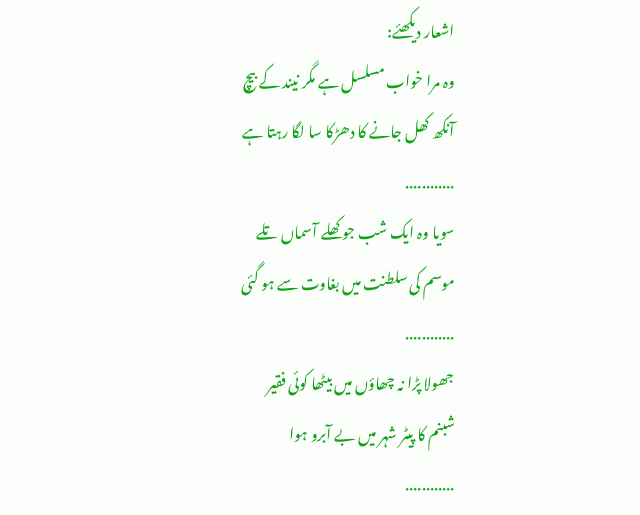اشعار دیکھئے:
وہ مرا خواب مسلسل ہے مگر نیند کے بیچ
آنکھ کھل جانے کا دھڑکا سا لگا رہتا ہے
............
سویا وہ ایک شب جو کھلے آسماں تلے
موسم کی سلطنت میں بغاوت سے ہو گئی
............
جھولا پڑا نہ چھاؤں میں بیٹھا کوئی فقیر
شبنم کا پیٹر شہر میں بے آبرو ہوا
............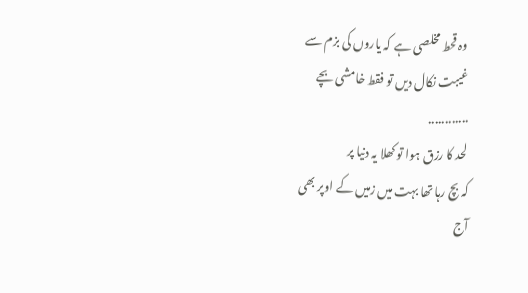وہ قحط مخلصی ہے کہ یاروں کی بزم سے
غیبت نکال دیں تو فقط خامشی بچے
............
لحد کا رزق ہوا تو کھلا یہ دنیا پر
کہ بچ رہا تھا بہت میں زمیں کے اوپر بھی
آج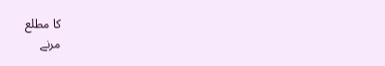کا مطلع
مرنے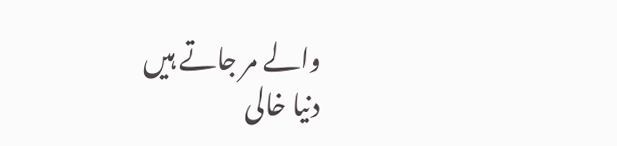والے مر جاتے ہیں
دنیا خالی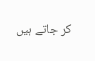کر جاتے ہیں